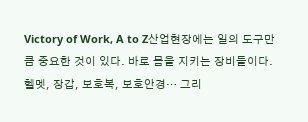Victory of Work, A to Z산업현장에는 일의 도구만큼 중요한 것이 있다. 바로 몸을 지키는 장비들이다. 헬멧, 장갑, 보호복, 보호안경… 그리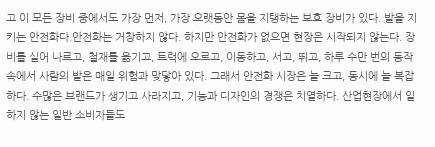고 이 모든 장비 중에서도 가장 먼저, 가장 오랫동안 몸을 지탱하는 보호 장비가 있다. 발을 지키는 안전화다.안전화는 거창하지 않다. 하지만 안전화가 없으면 현장은 시작되지 않는다. 장비를 실어 나르고, 철재를 옮기고, 트럭에 오르고, 이동하고, 서고, 뛰고, 하루 수만 번의 동작 속에서 사람의 발은 매일 위험과 맞닿아 있다. 그래서 안전화 시장은 늘 크고, 동시에 늘 복잡하다. 수많은 브랜드가 생기고 사라지고, 기능과 디자인의 경쟁은 치열하다. 산업현장에서 일하지 않는 일반 소비자들도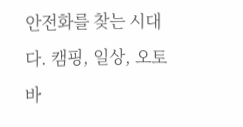안전화를 찾는 시대다. 캠핑, 일상, 오토바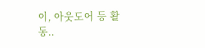이, 아웃도어 등 활동..